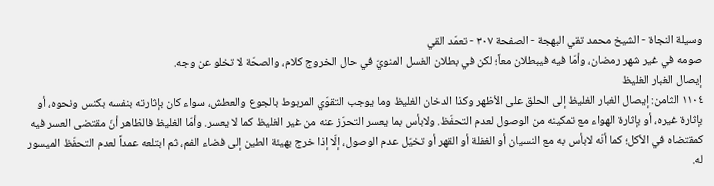وسيلة النجاة - الشيخ محمد تقي البهجة - الصفحة ٣٠٧ - تعمّد القي
صومه في غير شهر رمضان، وأمّا فيه فيبطلان معاً؛ لكن في بطلان الغسل المنويّ في حال الخروج كلام، والصحّة لا تخلو عن وجه.
إيصال الغبار الغليظ
١١٠٤ الثامن: إيصال الغبار الغليظ إلى الحلق على الأظهر وكذا الدخان الغليظ وما يوجب التقوّي المربوط بالجوع والعطش، سواء كان بإثارته بنفسه بكنس ونحوه، أو بإثارة غيره، أو بإثارة الهواء مع تمكينه من الوصول لعدم التحفّظ. ولابأس بما يعسر التحرّز عنه من غير الغليظ كما لا يعسر. وأمّا الغليظ فالظاهر أنّ مقتضى العسر فيه كمقتضاه في الأكل؛ كما أنّه لابأس به مع النسيان أو الغفلة أو القهر أو تخيّل عدم الوصول، إلّا إذا خرج بهيئة الطين إلى فضاء الفم، ثم ابتلعه عمداً لعدم التحفّظ الميسور له.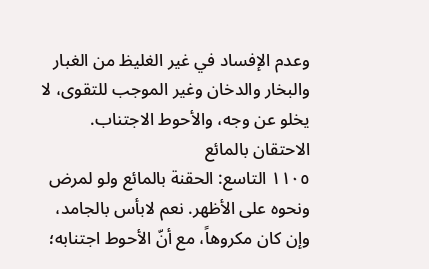وعدم الإفساد في غير الغليظ من الغبار والبخار والدخان وغير الموجب للتقوى، لا يخلو عن وجه، والأحوط الاجتناب.
الاحتقان بالمائع
١١٠٥ التاسع: الحقنة بالمائع ولو لمرض ونحوه على الأظهر. نعم لابأس بالجامد، وإن كان مكروهاً، مع أنّ الأحوط اجتنابه؛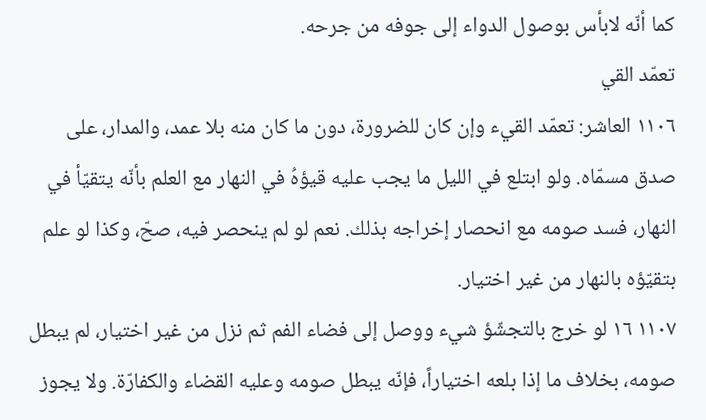كما أنّه لابأس بوصول الدواء إلى جوفه من جرحه.
تعمّد القي
١١٠٦ العاشر: تعمّد القيء وإن كان للضرورة، دون ما كان منه بلا عمد، والمدار، على صدق مسمّاه. ولو ابتلع في الليل ما يجب عليه قيؤهُ في النهار مع العلم بأنّه يتقيّأ في النهار، فسد صومه مع انحصار إخراجه بذلك. نعم لو لم ينحصر فيه، صحّ، وكذا لو علم بتقيّؤه بالنهار من غير اختيار.
١١٠٧ ١٦ لو خرج بالتجشّؤ شيء ووصل إلى فضاء الفم ثم نزل من غير اختيار، لم يبطل صومه، بخلاف ما إذا بلعه اختياراً، فإنّه يبطل صومه وعليه القضاء والكفارّة. ولا يجوز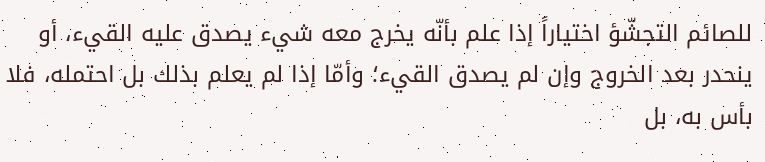للصائم التجشّؤ اختياراً إذا علم بأنّه يخرج معه شيء يصدق عليه القيء، أو ينحدر بعد الخروج وإن لم يصدق القيء؛ وأمّا إذا لم يعلم بذلك بل احتمله، فلا بأس به، بل